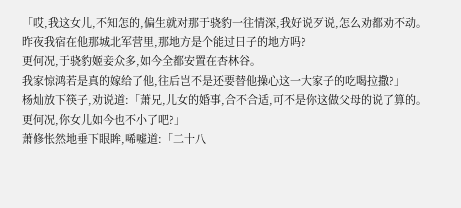「哎,我这女儿,不知怎的,偏生就对那于骁豹一往情深,我好说歹说,怎么劝都劝不动。
昨夜我宿在他那城北军营里,那地方是个能过日子的地方吗?
更何况,于骁豹姬妾众多,如今全都安置在杏林谷。
我家惊鸿若是真的嫁给了他,往后岂不是还要替他操心这一大家子的吃喝拉撒?」
杨灿放下筷子,劝说道:「萧兄,儿女的婚事,合不合适,可不是你这做父母的说了算的。
更何况,你女儿如今也不小了吧?」
萧修怅然地垂下眼眸,唏嘘道:「二十八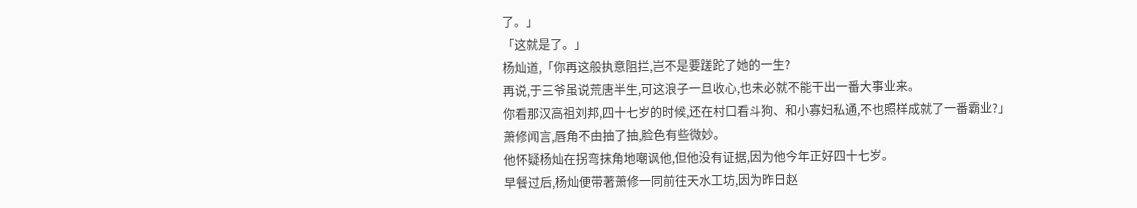了。」
「这就是了。」
杨灿道,「你再这般执意阻拦,岂不是要蹉跎了她的一生?
再说,于三爷虽说荒唐半生,可这浪子一旦收心,也未必就不能干出一番大事业来。
你看那汉高祖刘邦,四十七岁的时候,还在村口看斗狗、和小寡妇私通,不也照样成就了一番霸业?」
萧修闻言,唇角不由抽了抽,脸色有些微妙。
他怀疑杨灿在拐弯抹角地嘲讽他,但他没有证据,因为他今年正好四十七岁。
早餐过后,杨灿便带著萧修一同前往天水工坊,因为昨日赵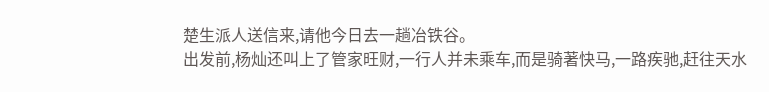楚生派人送信来,请他今日去一趟冶铁谷。
出发前,杨灿还叫上了管家旺财,一行人并未乘车,而是骑著快马,一路疾驰,赶往天水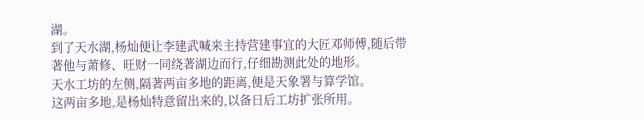湖。
到了天水湖,杨灿便让李建武喊来主持营建事宜的大匠邓师傅,随后带著他与萧修、旺财一同绕著湖边而行,仔细勘测此处的地形。
天水工坊的左侧,隔著两亩多地的距离,便是天象署与算学馆。
这两亩多地,是杨灿特意留出来的,以备日后工坊扩张所用。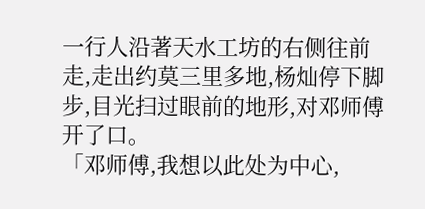一行人沿著天水工坊的右侧往前走,走出约莫三里多地,杨灿停下脚步,目光扫过眼前的地形,对邓师傅开了口。
「邓师傅,我想以此处为中心,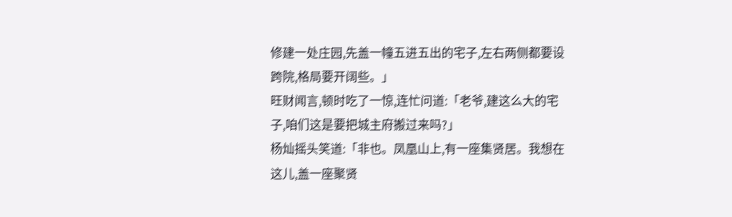修建一处庄园,先盖一幢五进五出的宅子,左右两侧都要设跨院,格局要开阔些。」
旺财闻言,顿时吃了一惊,连忙问道:「老爷,建这么大的宅子,咱们这是要把城主府搬过来吗?」
杨灿摇头笑道:「非也。凤凰山上,有一座集贤居。我想在这儿,盖一座聚贤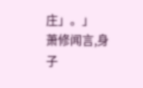庄」。」
萧修闻言,身子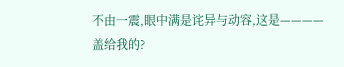不由一震,眼中满是诧异与动容,这是————盖给我的?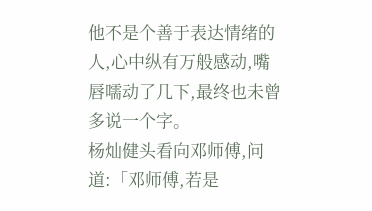他不是个善于表达情绪的人,心中纵有万般感动,嘴唇嚅动了几下,最终也未曾多说一个字。
杨灿健头看向邓师傅,问道:「邓师傅,若是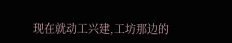现在就动工兴建,工坊那边的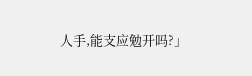人手,能支应勉开吗?」